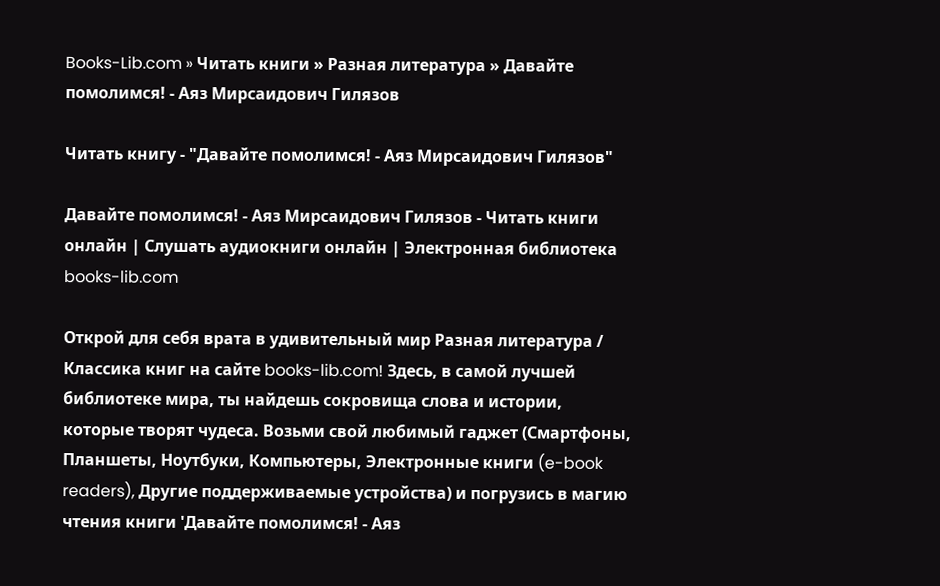Books-Lib.com » Читать книги » Разная литература » Давайте помолимся! - Аяз Мирсаидович Гилязов

Читать книгу - "Давайте помолимся! - Аяз Мирсаидович Гилязов"

Давайте помолимся! - Аяз Мирсаидович Гилязов - Читать книги онлайн | Слушать аудиокниги онлайн | Электронная библиотека books-lib.com

Открой для себя врата в удивительный мир Разная литература / Классика книг на сайте books-lib.com! Здесь, в самой лучшей библиотеке мира, ты найдешь сокровища слова и истории, которые творят чудеса. Возьми свой любимый гаджет (Смартфоны, Планшеты, Ноутбуки, Компьютеры, Электронные книги (e-book readers), Другие поддерживаемые устройства) и погрузись в магию чтения книги 'Давайте помолимся! - Аяз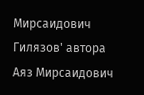Мирсаидович Гилязов' автора Аяз Мирсаидович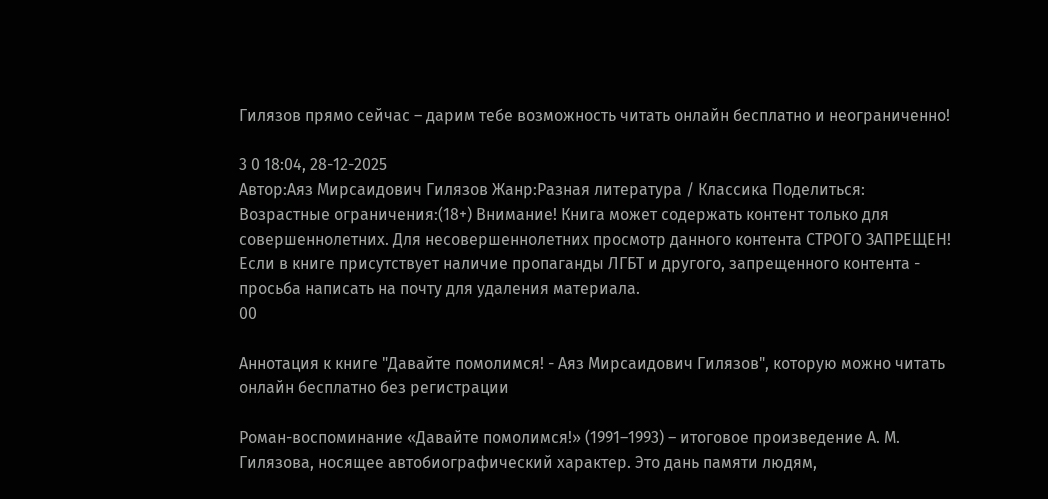Гилязов прямо сейчас – дарим тебе возможность читать онлайн бесплатно и неограниченно!

3 0 18:04, 28-12-2025
Автор:Аяз Мирсаидович Гилязов Жанр:Разная литература / Классика Поделиться: Возрастные ограничения:(18+) Внимание! Книга может содержать контент только для совершеннолетних. Для несовершеннолетних просмотр данного контента СТРОГО ЗАПРЕЩЕН! Если в книге присутствует наличие пропаганды ЛГБТ и другого, запрещенного контента - просьба написать на почту для удаления материала.
00

Аннотация к книге "Давайте помолимся! - Аяз Мирсаидович Гилязов", которую можно читать онлайн бесплатно без регистрации

Роман-воспоминание «Давайте помолимся!» (1991–1993) – итоговое произведение А. М. Гилязова, носящее автобиографический характер. Это дань памяти людям,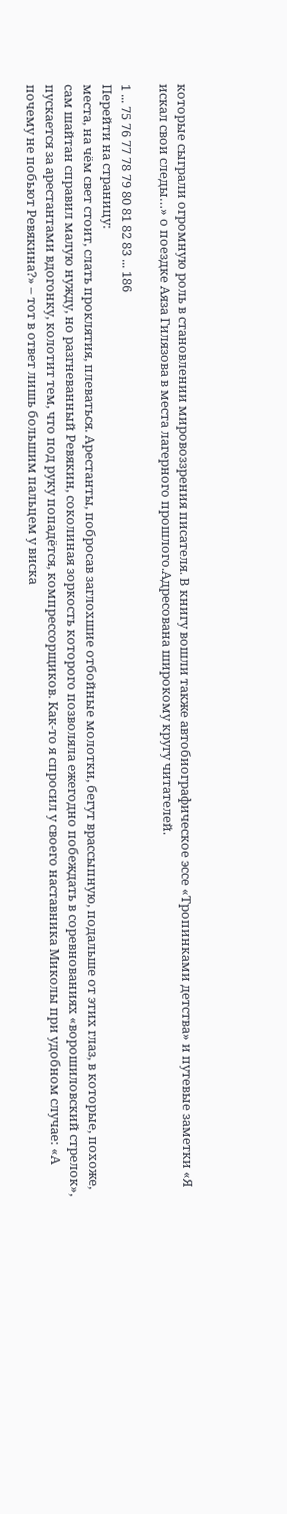которые сыграли огромную роль в становлении мировоззрения писателя. В книгу вошли также автобиографическое эссе «Тропинками детства» и путевые заметки «Я искал свои следы…» о поездке Аяза Гилязова в места лагерного прошлого.Адресована широкому кругу читателей.

1 ... 75 76 77 78 79 80 81 82 83 ... 186
Перейти на страницу:
места, на чём свет стоит, слать проклятия, плеваться. Арестанты, побросав заглохшие отбойные молотки, бегут врассыпную, подальше от этих глаз, в которые, похоже, сам шайтан справил малую нужду, но разгневанный Ревякин, соколиная зоркость которого позволяла ежегодно побеждать в соревнованиях «ворошиловский стрелок», пускается за арестантами вдогонку, колотит тем, что под руку попадётся, компрессорщиков. Как-то я спросил у своего наставника Миколы при удобном случае: «А почему не побьют Ревякина?» – тот в ответ лишь большим пальцем у виска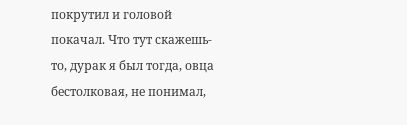покрутил и головой покачал. Что тут скажешь-то, дурак я был тогда, овца бестолковая, не понимал,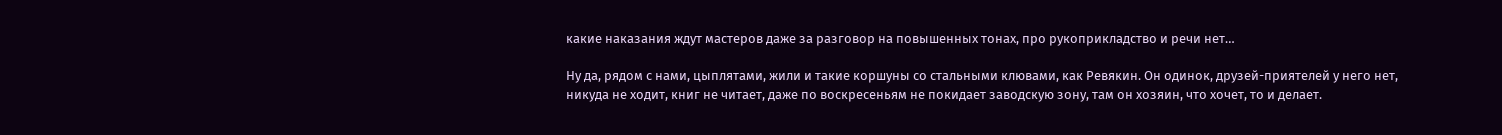какие наказания ждут мастеров даже за разговор на повышенных тонах, про рукоприкладство и речи нет…

Ну да, рядом с нами, цыплятами, жили и такие коршуны со стальными клювами, как Ревякин. Он одинок, друзей-приятелей у него нет, никуда не ходит, книг не читает, даже по воскресеньям не покидает заводскую зону, там он хозяин, что хочет, то и делает.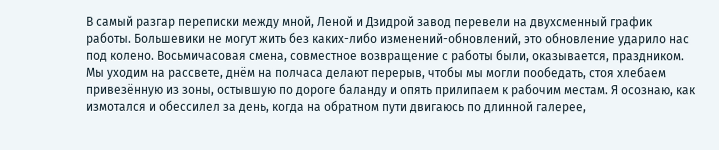В самый разгар переписки между мной, Леной и Дзидрой завод перевели на двухсменный график работы. Большевики не могут жить без каких-либо изменений-обновлений, это обновление ударило нас под колено. Восьмичасовая смена, совместное возвращение с работы были, оказывается, праздником. Мы уходим на рассвете, днём на полчаса делают перерыв, чтобы мы могли пообедать, стоя хлебаем привезённую из зоны, остывшую по дороге баланду и опять прилипаем к рабочим местам. Я осознаю, как измотался и обессилел за день, когда на обратном пути двигаюсь по длинной галерее,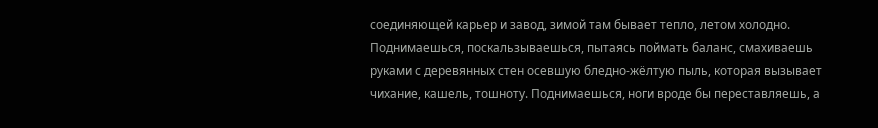соединяющей карьер и завод, зимой там бывает тепло, летом холодно. Поднимаешься, поскальзываешься, пытаясь поймать баланс, смахиваешь руками с деревянных стен осевшую бледно-жёлтую пыль, которая вызывает чихание, кашель, тошноту. Поднимаешься, ноги вроде бы переставляешь, а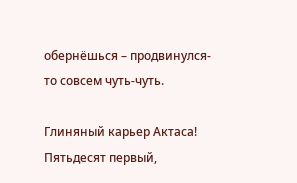обернёшься – продвинулся-то совсем чуть-чуть.

Глиняный карьер Актаса! Пятьдесят первый,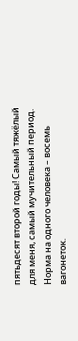пятьдесят второй годы! Самый тяжёлый для меня, самый мучительный период. Норма на одного человека – восемь вагонеток.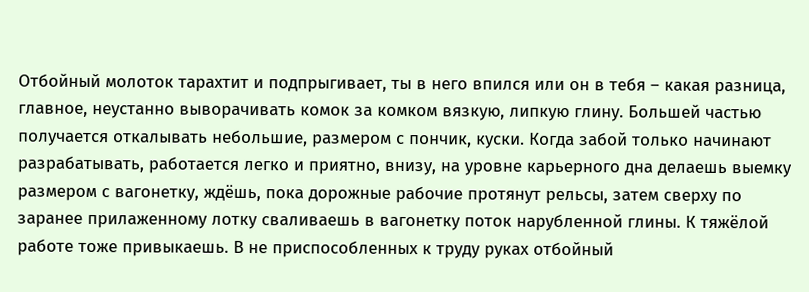Отбойный молоток тарахтит и подпрыгивает, ты в него впился или он в тебя – какая разница, главное, неустанно выворачивать комок за комком вязкую, липкую глину. Большей частью получается откалывать небольшие, размером с пончик, куски. Когда забой только начинают разрабатывать, работается легко и приятно, внизу, на уровне карьерного дна делаешь выемку размером с вагонетку, ждёшь, пока дорожные рабочие протянут рельсы, затем сверху по заранее прилаженному лотку сваливаешь в вагонетку поток нарубленной глины. К тяжёлой работе тоже привыкаешь. В не приспособленных к труду руках отбойный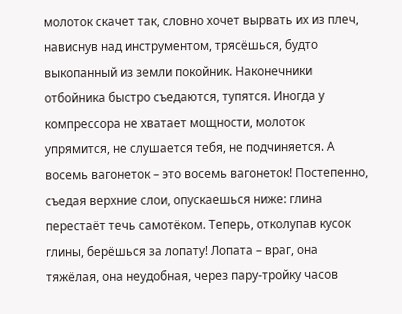молоток скачет так, словно хочет вырвать их из плеч, нависнув над инструментом, трясёшься, будто выкопанный из земли покойник. Наконечники отбойника быстро съедаются, тупятся. Иногда у компрессора не хватает мощности, молоток упрямится, не слушается тебя, не подчиняется. А восемь вагонеток – это восемь вагонеток! Постепенно, съедая верхние слои, опускаешься ниже: глина перестаёт течь самотёком. Теперь, отколупав кусок глины, берёшься за лопату! Лопата – враг, она тяжёлая, она неудобная, через пару-тройку часов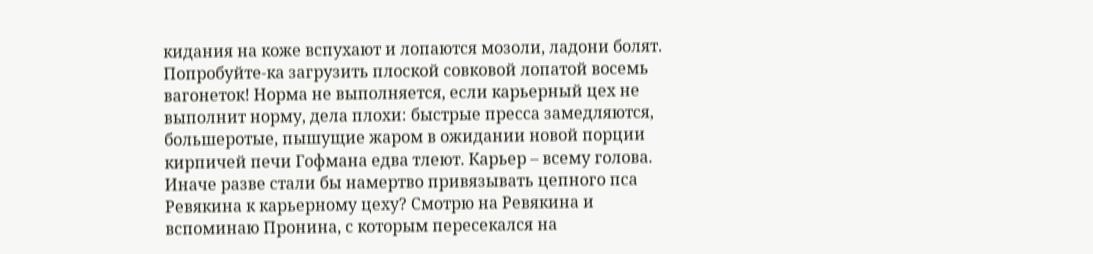кидания на коже вспухают и лопаются мозоли, ладони болят. Попробуйте-ка загрузить плоской совковой лопатой восемь вагонеток! Норма не выполняется, если карьерный цех не выполнит норму, дела плохи: быстрые пресса замедляются, большеротые, пышущие жаром в ожидании новой порции кирпичей печи Гофмана едва тлеют. Карьер – всему голова. Иначе разве стали бы намертво привязывать цепного пса Ревякина к карьерному цеху? Смотрю на Ревякина и вспоминаю Пронина, с которым пересекался на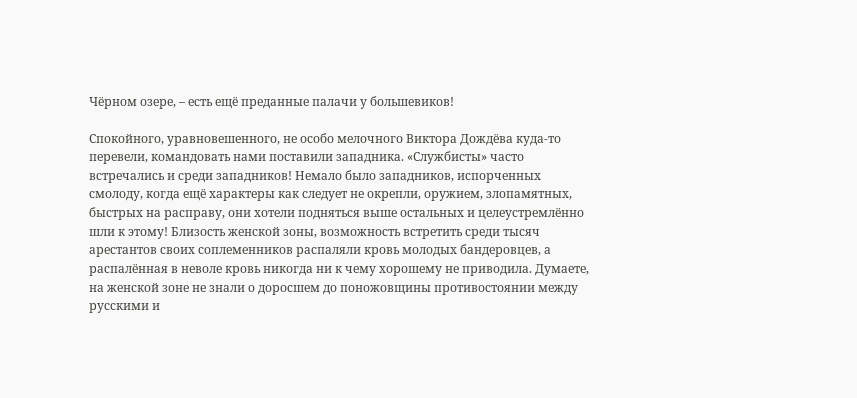Чёрном озере, – есть ещё преданные палачи у большевиков!

Спокойного, уравновешенного, не особо мелочного Виктора Дождёва куда-то перевели, командовать нами поставили западника. «Службисты» часто встречались и среди западников! Немало было западников, испорченных смолоду, когда ещё характеры как следует не окрепли, оружием, злопамятных, быстрых на расправу, они хотели подняться выше остальных и целеустремлённо шли к этому! Близость женской зоны, возможность встретить среди тысяч арестантов своих соплеменников распаляли кровь молодых бандеровцев, а распалённая в неволе кровь никогда ни к чему хорошему не приводила. Думаете, на женской зоне не знали о доросшем до поножовщины противостоянии между русскими и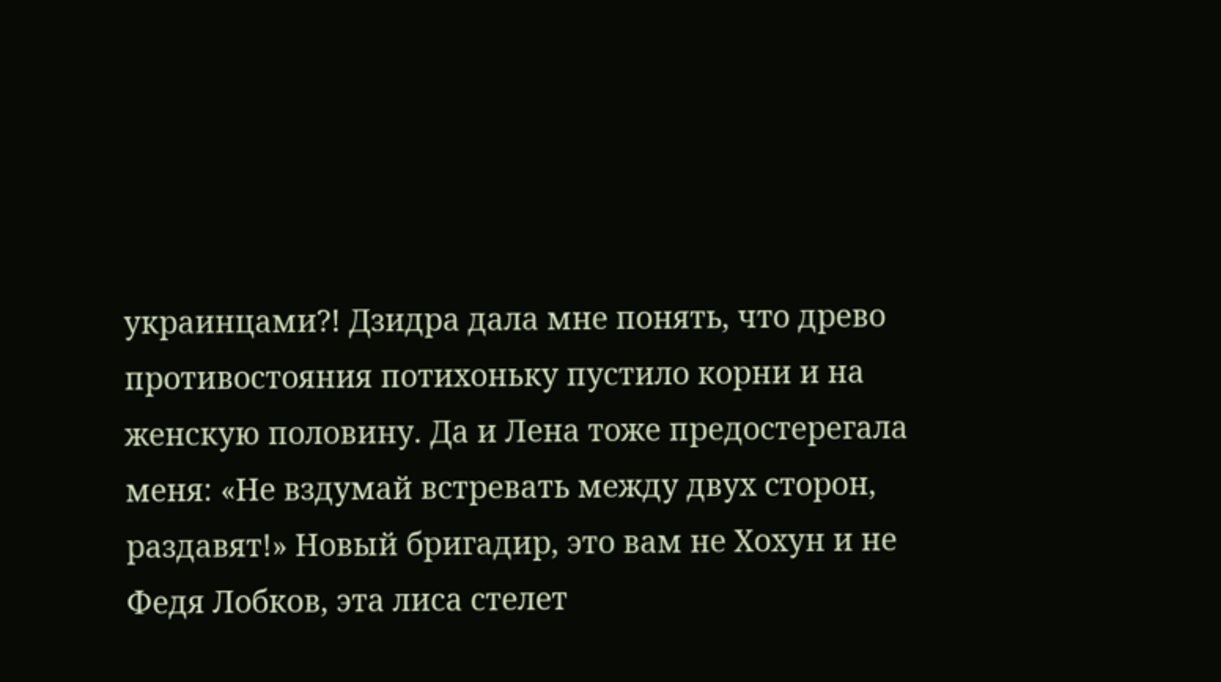украинцами?! Дзидра дала мне понять, что древо противостояния потихоньку пустило корни и на женскую половину. Да и Лена тоже предостерегала меня: «Не вздумай встревать между двух сторон, раздавят!» Новый бригадир, это вам не Хохун и не Федя Лобков, эта лиса стелет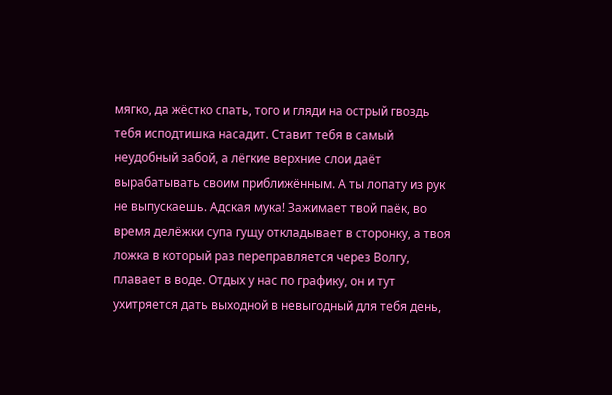мягко, да жёстко спать, того и гляди на острый гвоздь тебя исподтишка насадит. Ставит тебя в самый неудобный забой, а лёгкие верхние слои даёт вырабатывать своим приближённым. А ты лопату из рук не выпускаешь. Адская мука! Зажимает твой паёк, во время делёжки супа гущу откладывает в сторонку, а твоя ложка в который раз переправляется через Волгу, плавает в воде. Отдых у нас по графику, он и тут ухитряется дать выходной в невыгодный для тебя день,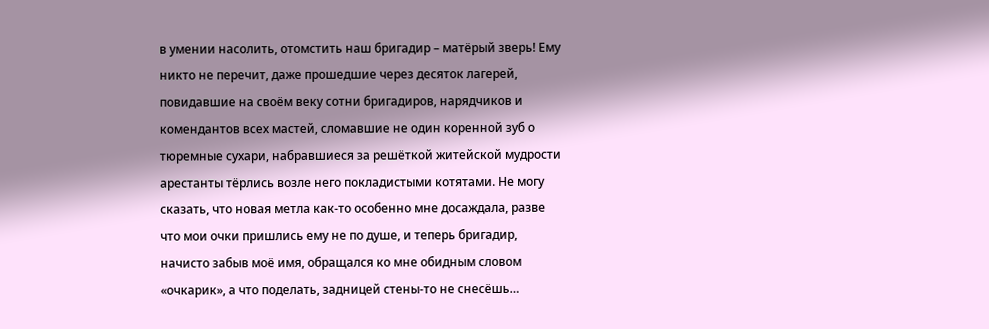в умении насолить, отомстить наш бригадир – матёрый зверь! Ему никто не перечит, даже прошедшие через десяток лагерей, повидавшие на своём веку сотни бригадиров, нарядчиков и комендантов всех мастей, сломавшие не один коренной зуб о тюремные сухари, набравшиеся за решёткой житейской мудрости арестанты тёрлись возле него покладистыми котятами. Не могу сказать, что новая метла как-то особенно мне досаждала, разве что мои очки пришлись ему не по душе, и теперь бригадир, начисто забыв моё имя, обращался ко мне обидным словом «очкарик», а что поделать, задницей стены-то не снесёшь…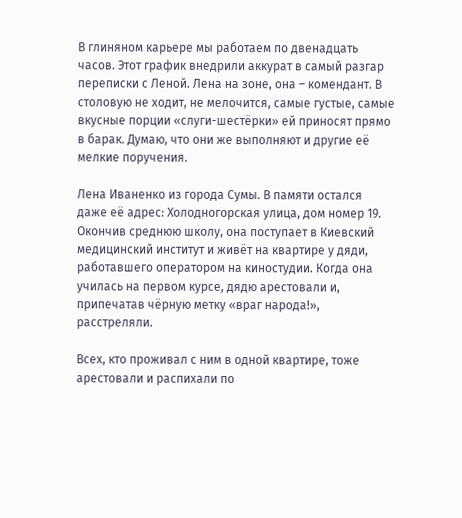В глиняном карьере мы работаем по двенадцать часов. Этот график внедрили аккурат в самый разгар переписки с Леной. Лена на зоне, она – комендант. В столовую не ходит, не мелочится, самые густые, самые вкусные порции «слуги-шестёрки» ей приносят прямо в барак. Думаю, что они же выполняют и другие её мелкие поручения.

Лена Иваненко из города Сумы. В памяти остался даже её адрес: Холодногорская улица, дом номер 19. Окончив среднюю школу, она поступает в Киевский медицинский институт и живёт на квартире у дяди, работавшего оператором на киностудии. Когда она училась на первом курсе, дядю арестовали и, припечатав чёрную метку «враг народа!», расстреляли.

Всех, кто проживал с ним в одной квартире, тоже арестовали и распихали по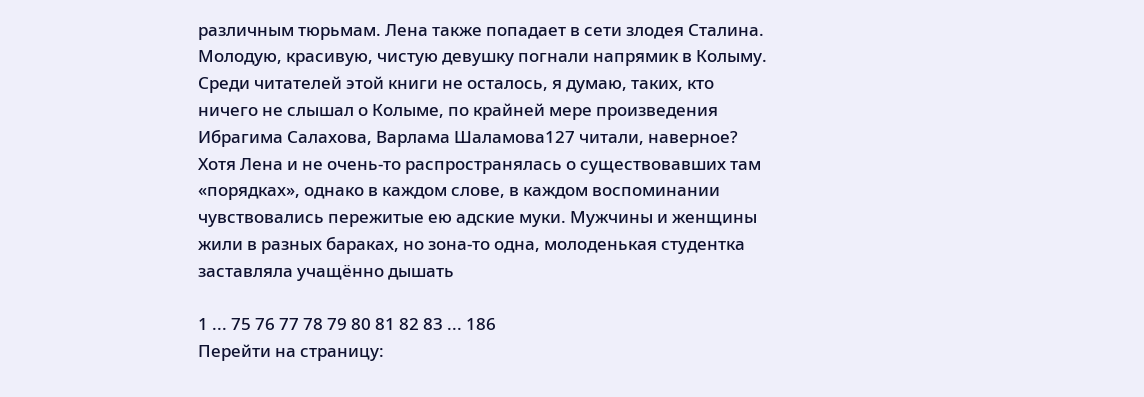различным тюрьмам. Лена также попадает в сети злодея Сталина. Молодую, красивую, чистую девушку погнали напрямик в Колыму. Среди читателей этой книги не осталось, я думаю, таких, кто ничего не слышал о Колыме, по крайней мере произведения Ибрагима Салахова, Варлама Шаламова127 читали, наверное? Хотя Лена и не очень-то распространялась о существовавших там «порядках», однако в каждом слове, в каждом воспоминании чувствовались пережитые ею адские муки. Мужчины и женщины жили в разных бараках, но зона-то одна, молоденькая студентка заставляла учащённо дышать

1 ... 75 76 77 78 79 80 81 82 83 ... 186
Перейти на страницу: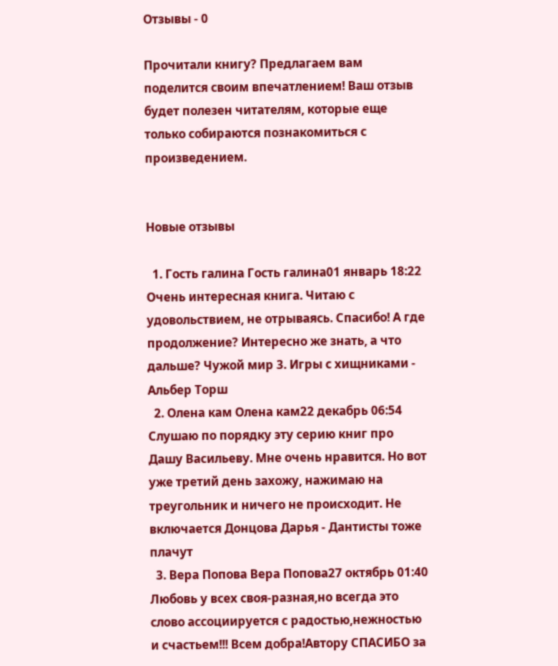Отзывы - 0

Прочитали книгу? Предлагаем вам поделится своим впечатлением! Ваш отзыв будет полезен читателям, которые еще только собираются познакомиться с произведением.


Новые отзывы

  1. Гость галина Гость галина01 январь 18:22 Очень интересная книга. Читаю с удовольствием, не отрываясь. Спасибо! А где продолжение? Интересно же знать, а что дальше? Чужой мир 3. Игры с хищниками - Альбер Торш
  2. Олена кам Олена кам22 декабрь 06:54 Слушаю по порядку эту серию книг про Дашу Васильеву. Мне очень нравится. Но вот уже третий день захожу, нажимаю на треугольник и ничего не происходит. Не включается Донцова Дарья - Дантисты тоже плачут
  3. Вера Попова Вера Попова27 октябрь 01:40 Любовь у всех своя-разная,но всегда это слово ассоциируется с радостью,нежностью и счастьем!!! Всем добра!Автору СПАСИБО за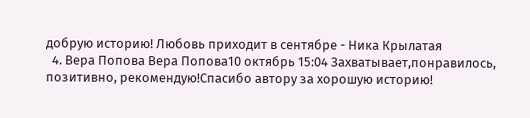добрую историю! Любовь приходит в сентябре - Ника Крылатая
  4. Вера Попова Вера Попова10 октябрь 15:04 Захватывает,понравилось, позитивно, рекомендую!Спасибо автору за хорошую историю!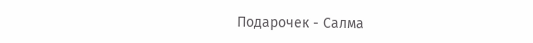Подарочек - Салма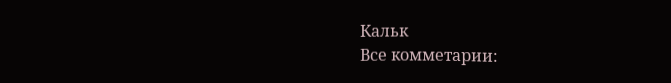Кальк
Все комметарии: